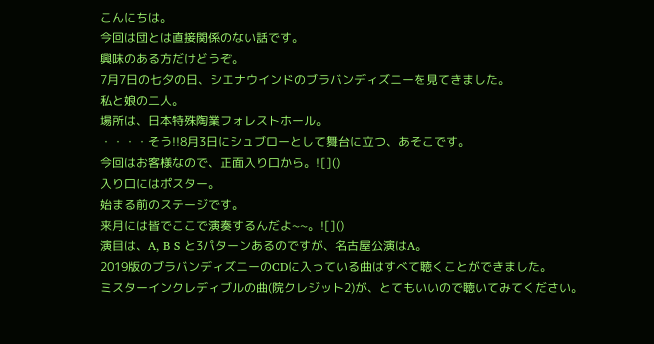こんにちは。
今回は団とは直接関係のない話です。
興味のある方だけどうぞ。
7月7日の七夕の日、シエナウインドのブラバンディズニーを見てきました。
私と娘の二人。
場所は、日本特殊陶業フォレストホール。
・・・・そう!!8月3日にシュブローとして舞台に立つ、あそこです。
今回はお客様なので、正面入り口から。![]()
入り口にはポスター。
始まる前のステージです。
来月には皆でここで演奏するんだよ~~。![]()
演目は、A, B S と3パターンあるのですが、名古屋公演はA。
2019版のブラバンディズニーのCDに入っている曲はすべて聴くことができました。
ミスターインクレディブルの曲(院クレジット2)が、とてもいいので聴いてみてください。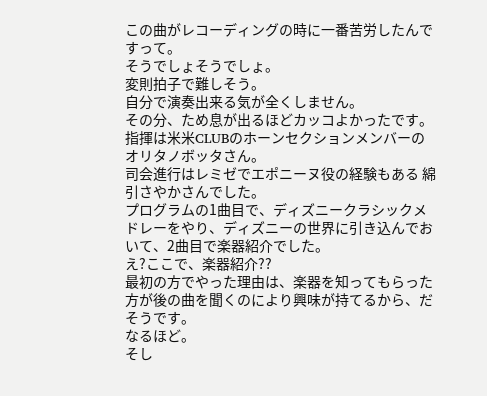この曲がレコーディングの時に一番苦労したんですって。
そうでしょそうでしょ。
変則拍子で難しそう。
自分で演奏出来る気が全くしません。
その分、ため息が出るほどカッコよかったです。
指揮は米米CLUBのホーンセクションメンバーの オリタノボッタさん。
司会進行はレミゼでエポニーヌ役の経験もある 綿引さやかさんでした。
プログラムの1曲目で、ディズニークラシックメドレーをやり、ディズニーの世界に引き込んでおいて、2曲目で楽器紹介でした。
え?ここで、楽器紹介??
最初の方でやった理由は、楽器を知ってもらった方が後の曲を聞くのにより興味が持てるから、だそうです。
なるほど。
そし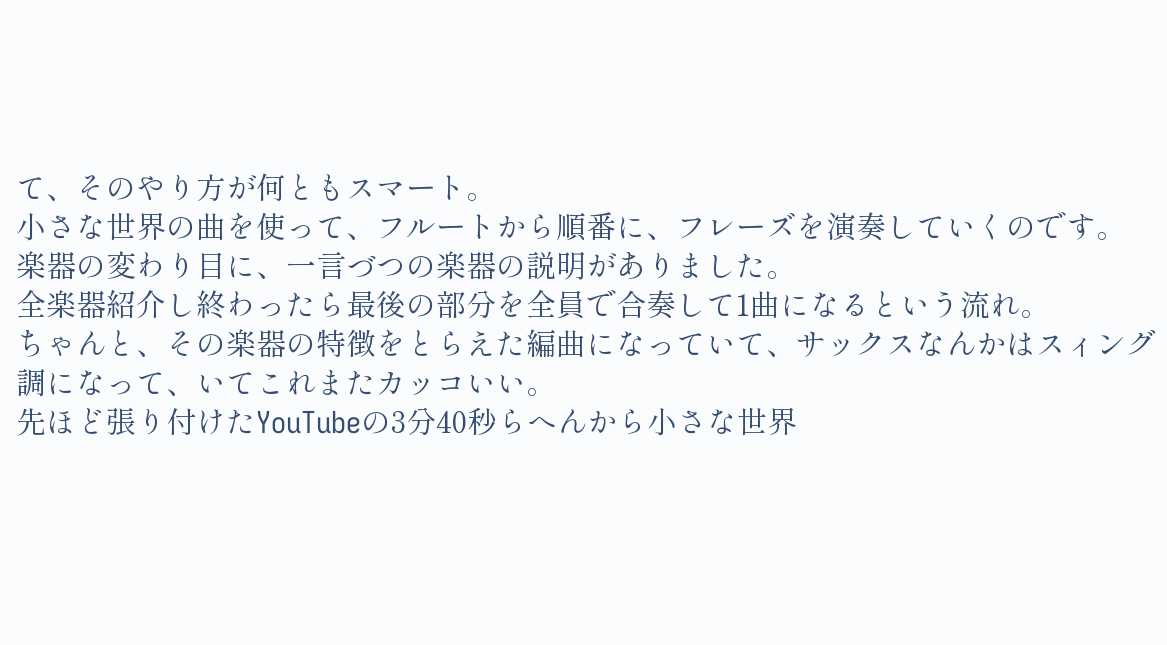て、そのやり方が何ともスマート。
小さな世界の曲を使って、フルートから順番に、フレーズを演奏していくのです。
楽器の変わり目に、一言づつの楽器の説明がありました。
全楽器紹介し終わったら最後の部分を全員で合奏して1曲になるという流れ。
ちゃんと、その楽器の特徴をとらえた編曲になっていて、サックスなんかはスィング調になって、いてこれまたカッコいい。
先ほど張り付けたYouTubeの3分40秒らへんから小さな世界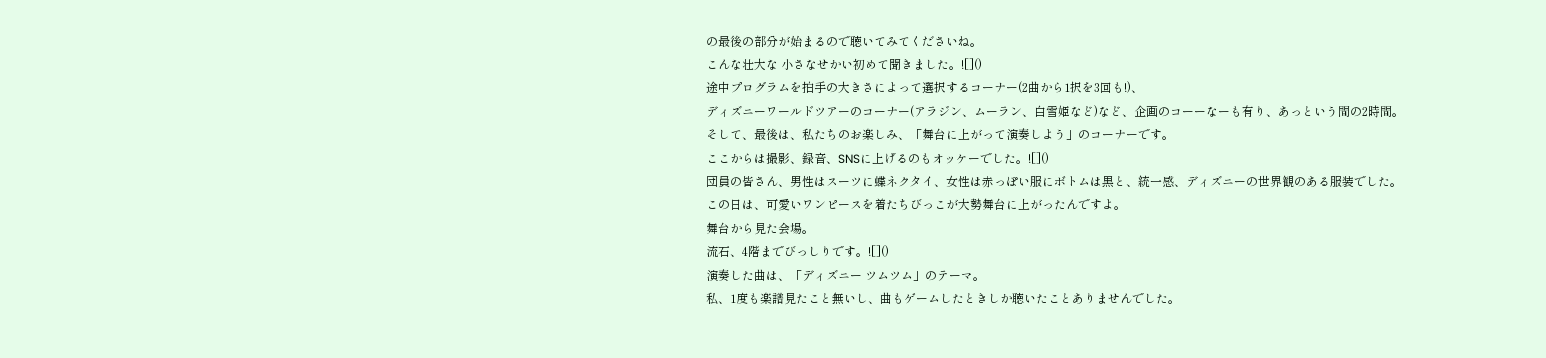の最後の部分が始まるので聴いてみてくださいね。
こんな壮大な 小さなせかい初めて聞きました。![]()
途中プログラムを拍手の大きさによって選択するコーナー(2曲から1択を3回も!)、
ディズニーワールドツアーのコーナー(アラジン、ムーラン、白雪姫など)など、企画のコーーなーも有り、あっという間の2時間。
そして、最後は、私たちのお楽しみ、「舞台に上がって演奏しよう」のコーナーです。
ここからは撮影、録音、SNSに上げるのもオッケーでした。![]()
団員の皆さん、男性はスーツに蝶ネクタイ、女性は赤っぽい服にボトムは黒と、統一感、ディズニーの世界観のある服装でした。
この日は、可愛いワンピースを着たちびっこが大勢舞台に上がったんですよ。
舞台から見た会場。
流石、4階までびっしりです。![]()
演奏した曲は、「ディズニー ツムツム」のテーマ。
私、1度も楽譜見たこと無いし、曲もゲームしたときしか聴いたことありませんでした。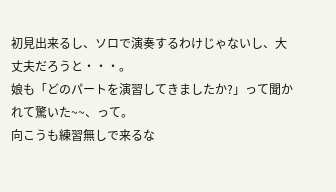初見出来るし、ソロで演奏するわけじゃないし、大丈夫だろうと・・・。
娘も「どのパートを演習してきましたか?」って聞かれて驚いた~~、って。
向こうも練習無しで来るな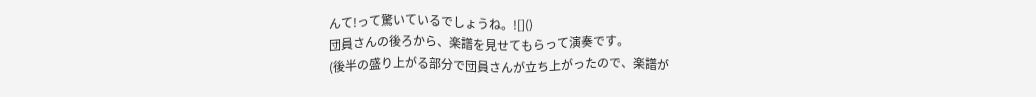んて!って驚いているでしょうね。![]()
団員さんの後ろから、楽譜を見せてもらって演奏です。
(後半の盛り上がる部分で団員さんが立ち上がったので、楽譜が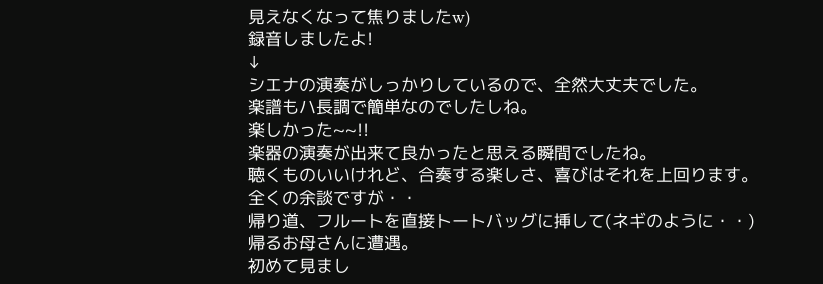見えなくなって焦りましたw)
録音しましたよ!
↓
シエナの演奏がしっかりしているので、全然大丈夫でした。
楽譜もハ長調で簡単なのでしたしね。
楽しかった~~!!
楽器の演奏が出来て良かったと思える瞬間でしたね。
聴くものいいけれど、合奏する楽しさ、喜びはそれを上回ります。
全くの余談ですが・・
帰り道、フルートを直接トートバッグに挿して(ネギのように・・)帰るお母さんに遭遇。
初めて見まし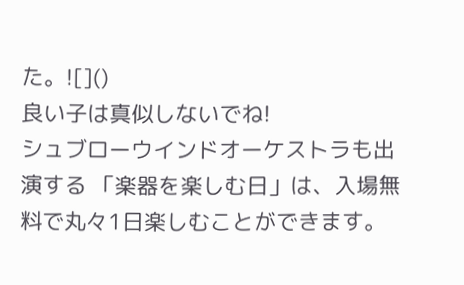た。![]()
良い子は真似しないでね!
シュブローウインドオーケストラも出演する 「楽器を楽しむ日」は、入場無料で丸々1日楽しむことができます。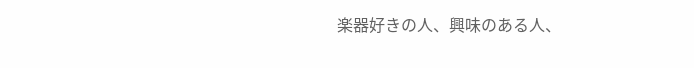楽器好きの人、興味のある人、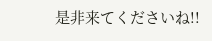是非来てくださいね!!